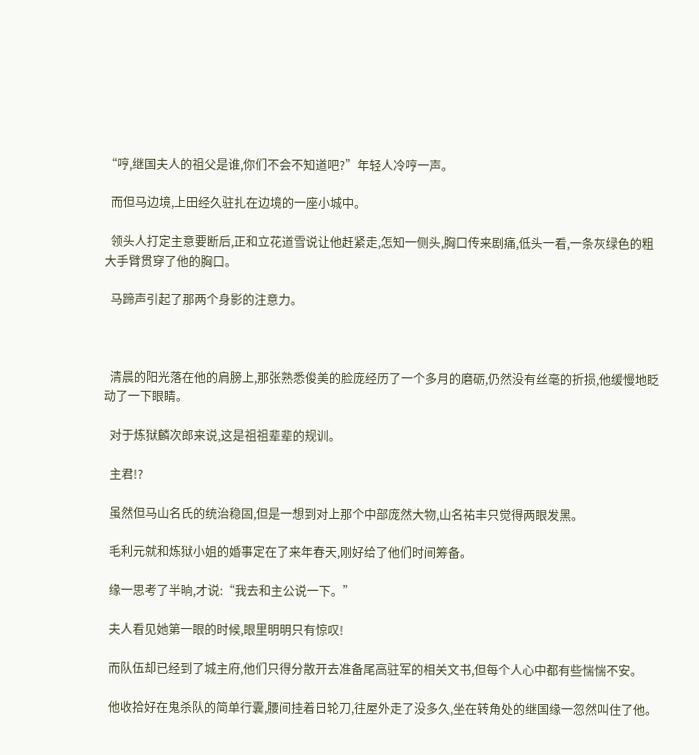“哼,继国夫人的祖父是谁,你们不会不知道吧?”年轻人冷哼一声。

  而但马边境,上田经久驻扎在边境的一座小城中。

  领头人打定主意要断后,正和立花道雪说让他赶紧走,怎知一侧头,胸口传来剧痛,低头一看,一条灰绿色的粗大手臂贯穿了他的胸口。

  马蹄声引起了那两个身影的注意力。



  清晨的阳光落在他的肩膀上,那张熟悉俊美的脸庞经历了一个多月的磨砺,仍然没有丝毫的折损,他缓慢地眨动了一下眼睛。

  对于炼狱麟次郎来说,这是祖祖辈辈的规训。

  主君!?

  虽然但马山名氏的统治稳固,但是一想到对上那个中部庞然大物,山名祐丰只觉得两眼发黑。

  毛利元就和炼狱小姐的婚事定在了来年春天,刚好给了他们时间筹备。

  缘一思考了半晌,才说:“我去和主公说一下。”

  夫人看见她第一眼的时候,眼里明明只有惊叹!

  而队伍却已经到了城主府,他们只得分散开去准备尾高驻军的相关文书,但每个人心中都有些惴惴不安。

  他收拾好在鬼杀队的简单行囊,腰间挂着日轮刀,往屋外走了没多久,坐在转角处的继国缘一忽然叫住了他。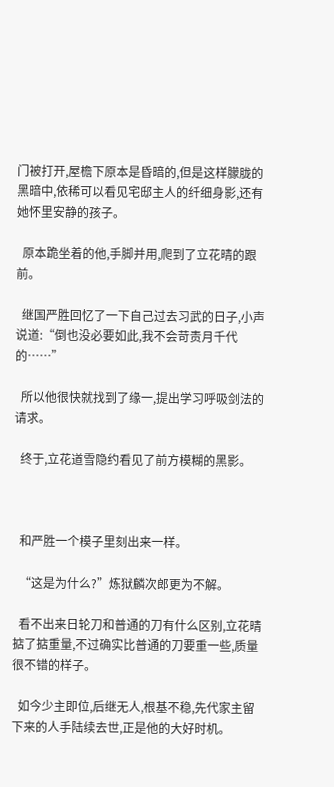门被打开,屋檐下原本是昏暗的,但是这样朦胧的黑暗中,依稀可以看见宅邸主人的纤细身影,还有她怀里安静的孩子。

  原本跪坐着的他,手脚并用,爬到了立花晴的跟前。

  继国严胜回忆了一下自己过去习武的日子,小声说道:“倒也没必要如此,我不会苛责月千代的……”

  所以他很快就找到了缘一,提出学习呼吸剑法的请求。

  终于,立花道雪隐约看见了前方模糊的黑影。



  和严胜一个模子里刻出来一样。

  “这是为什么?”炼狱麟次郎更为不解。

  看不出来日轮刀和普通的刀有什么区别,立花晴掂了掂重量,不过确实比普通的刀要重一些,质量很不错的样子。

  如今少主即位,后继无人,根基不稳,先代家主留下来的人手陆续去世,正是他的大好时机。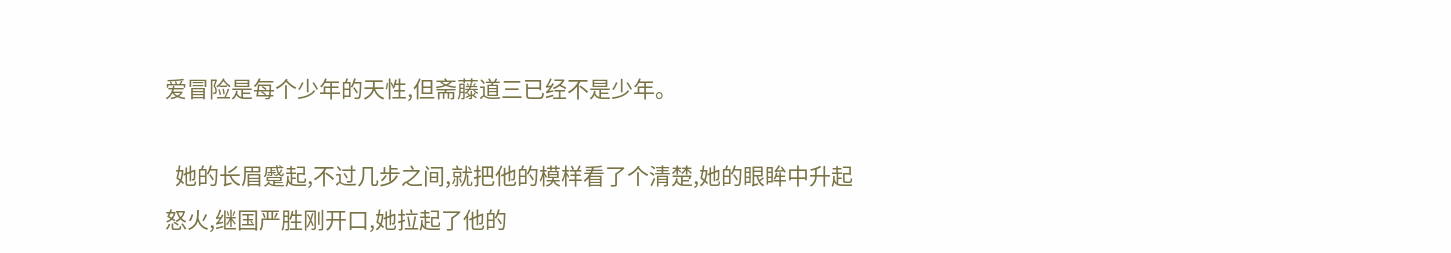爱冒险是每个少年的天性,但斋藤道三已经不是少年。

  她的长眉蹙起,不过几步之间,就把他的模样看了个清楚,她的眼眸中升起怒火,继国严胜刚开口,她拉起了他的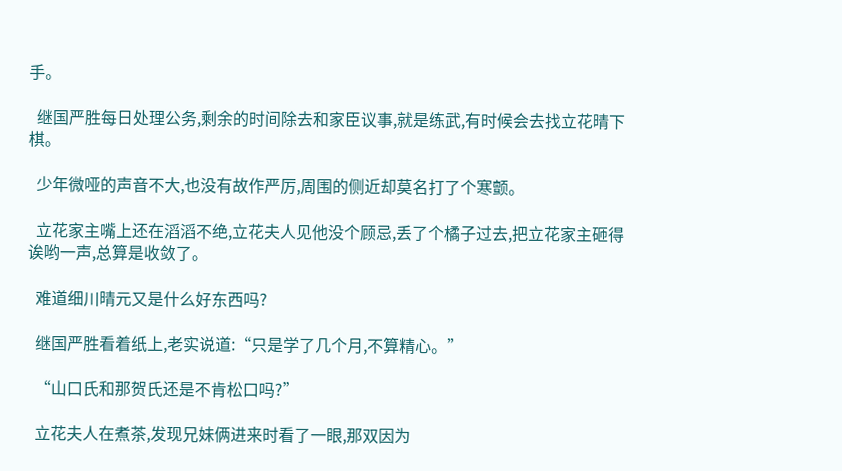手。

  继国严胜每日处理公务,剩余的时间除去和家臣议事,就是练武,有时候会去找立花晴下棋。

  少年微哑的声音不大,也没有故作严厉,周围的侧近却莫名打了个寒颤。

  立花家主嘴上还在滔滔不绝,立花夫人见他没个顾忌,丢了个橘子过去,把立花家主砸得诶哟一声,总算是收敛了。

  难道细川晴元又是什么好东西吗?

  继国严胜看着纸上,老实说道:“只是学了几个月,不算精心。”

  “山口氏和那贺氏还是不肯松口吗?”

  立花夫人在煮茶,发现兄妹俩进来时看了一眼,那双因为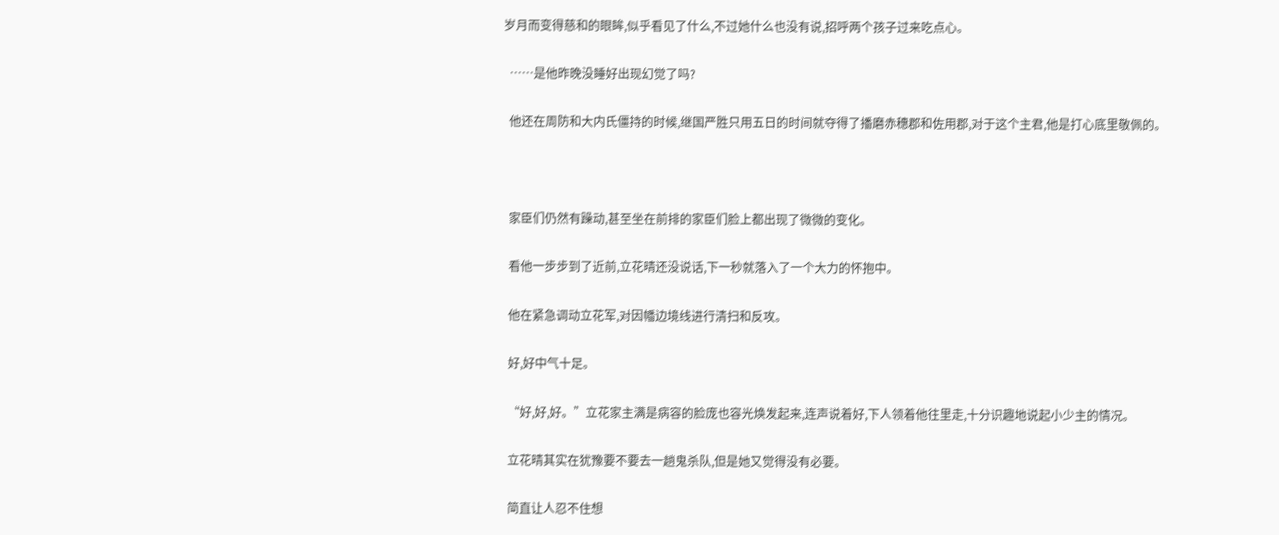岁月而变得慈和的眼眸,似乎看见了什么,不过她什么也没有说,招呼两个孩子过来吃点心。

  ……是他昨晚没睡好出现幻觉了吗?

  他还在周防和大内氏僵持的时候,继国严胜只用五日的时间就夺得了播磨赤穗郡和佐用郡,对于这个主君,他是打心底里敬佩的。



  家臣们仍然有躁动,甚至坐在前排的家臣们脸上都出现了微微的变化。

  看他一步步到了近前,立花晴还没说话,下一秒就落入了一个大力的怀抱中。

  他在紧急调动立花军,对因幡边境线进行清扫和反攻。

  好,好中气十足。

  “好,好,好。”立花家主满是病容的脸庞也容光焕发起来,连声说着好,下人领着他往里走,十分识趣地说起小少主的情况。

  立花晴其实在犹豫要不要去一趟鬼杀队,但是她又觉得没有必要。

  简直让人忍不住想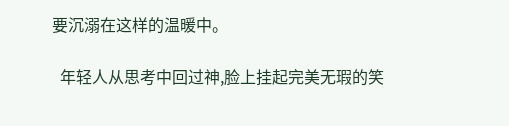要沉溺在这样的温暖中。

  年轻人从思考中回过神,脸上挂起完美无瑕的笑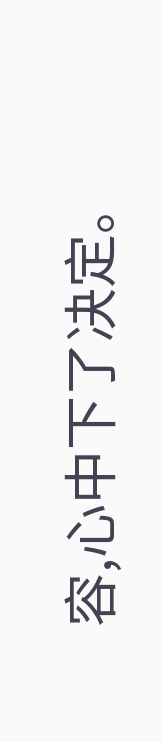容,心中下了决定。